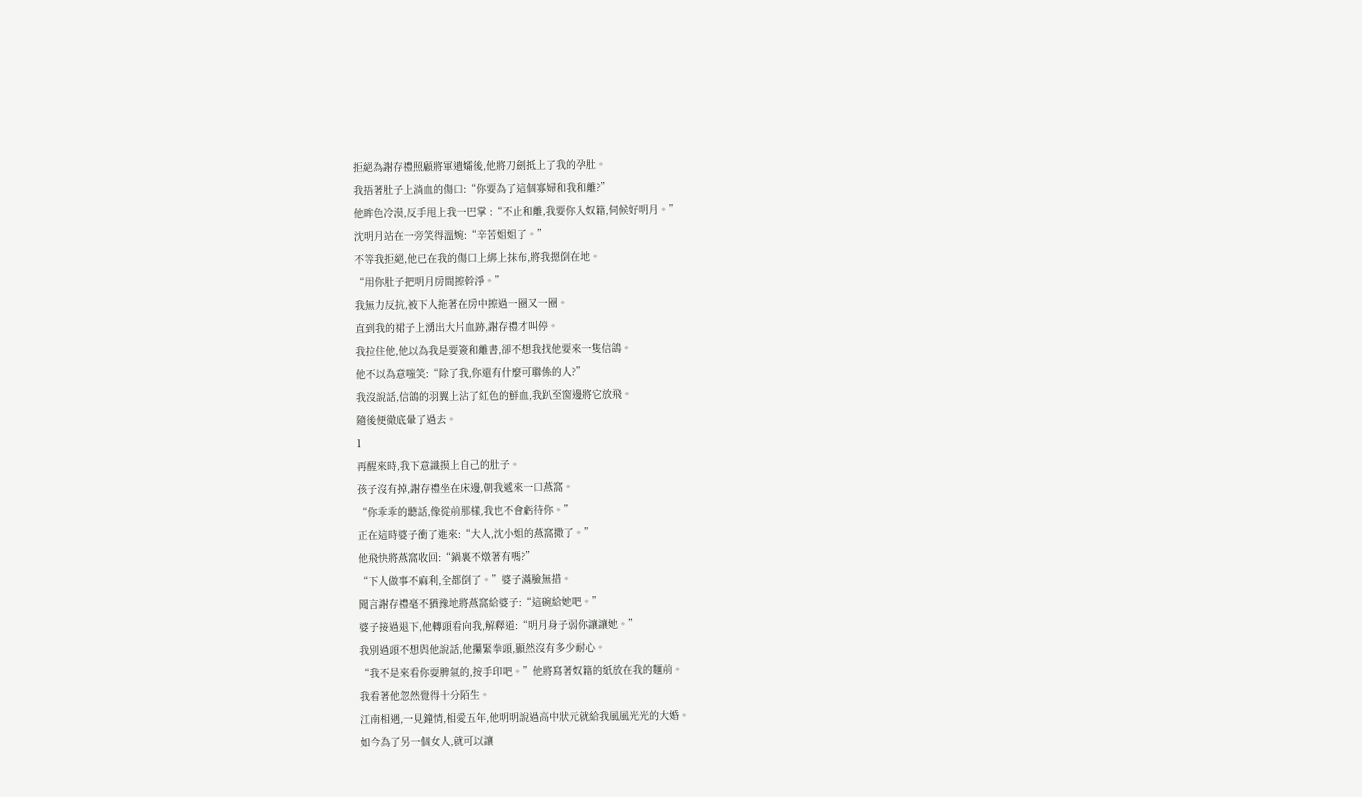拒絕為謝存禮照顧將軍遺孀後,他將刀劍抵上了我的孕肚。
我捂著肚子上淌血的傷口:“你要為了這個寡婦和我和離?”
他眸色冷漠,反手甩上我一巴掌 :“不止和離,我要你入奴籍,伺候好明月。”
沈明月站在一旁笑得溫婉:“辛苦姐姐了。”
不等我拒絕,他已在我的傷口上綁上抹布,將我摁倒在地。
“用你肚子把明月房間擦幹淨。”
我無力反抗,被下人拖著在房中擦過一圈又一圈。
直到我的裙子上湧出大片血跡,謝存禮才叫停。
我拉住他,他以為我是要簽和離書,卻不想我找他要來一隻信鴿。
他不以為意嗤笑:“除了我,你還有什麼可聯係的人?”
我沒說話,信鴿的羽翼上沾了紅色的鮮血,我趴至窗邊將它放飛。
隨後便徹底暈了過去。
1
再醒來時,我下意識摸上自己的肚子。
孩子沒有掉,謝存禮坐在床邊,朝我遞來一口燕窩。
“你乖乖的聽話,像從前那樣,我也不會虧待你。”
正在這時婆子衝了進來:“大人,沈小姐的燕窩撒了。”
他飛快將燕窩收回:“鍋裏不燉著有嗎?”
“下人做事不麻利,全都倒了。”婆子滿臉無措。
聞言謝存禮毫不猶豫地將燕窩給婆子:“這碗給她吧。”
婆子接過退下,他轉頭看向我,解釋道:“明月身子弱你讓讓她。”
我別過頭不想與他說話,他攥緊拳頭,顯然沒有多少耐心。
“我不是來看你耍脾氣的,按手印吧。”他將寫著奴籍的紙放在我的麵前。
我看著他忽然覺得十分陌生。
江南相遇,一見鐘情,相愛五年,他明明說過高中狀元就給我風風光光的大婚。
如今為了另一個女人,就可以讓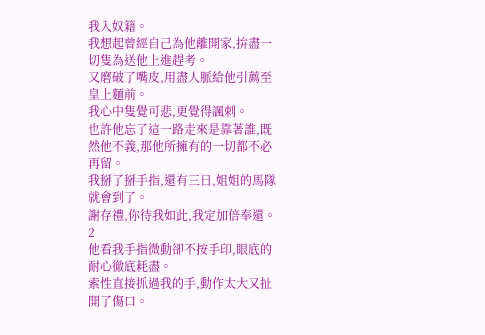我入奴籍。
我想起曾經自己為他離開家,拚盡一切隻為送他上進趕考。
又磨破了嘴皮,用盡人脈給他引薦至皇上麵前。
我心中隻覺可悲,更覺得諷刺。
也許他忘了這一路走來是靠著誰,既然他不義,那他所擁有的一切都不必再留。
我掰了掰手指,還有三日,姐姐的馬隊就會到了。
謝存禮,你待我如此,我定加倍奉還。
2
他看我手指微動卻不按手印,眼底的耐心徹底耗盡。
索性直接抓過我的手,動作太大又扯開了傷口。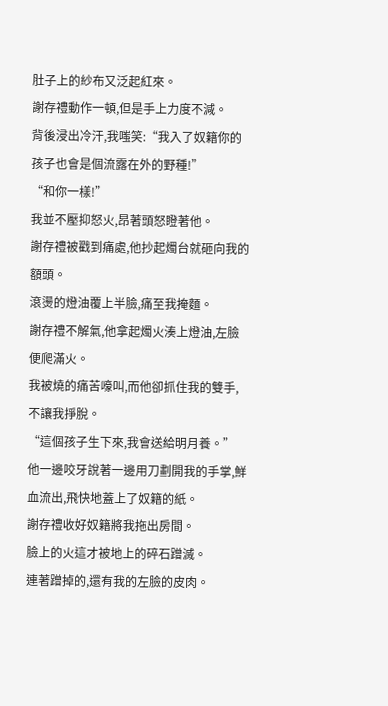肚子上的紗布又泛起紅來。
謝存禮動作一頓,但是手上力度不減。
背後浸出冷汗,我嗤笑:“我入了奴籍你的孩子也會是個流露在外的野種!”
“和你一樣!”
我並不壓抑怒火,昂著頭怒瞪著他。
謝存禮被戳到痛處,他抄起燭台就砸向我的額頭。
滾燙的燈油覆上半臉,痛至我掩麵。
謝存禮不解氣,他拿起燭火湊上燈油,左臉便爬滿火。
我被燒的痛苦嚎叫,而他卻抓住我的雙手,不讓我掙脫。
“這個孩子生下來,我會送給明月養。”
他一邊咬牙說著一邊用刀劃開我的手掌,鮮血流出,飛快地蓋上了奴籍的紙。
謝存禮收好奴籍將我拖出房間。
臉上的火這才被地上的碎石蹭滅。
連著蹭掉的,還有我的左臉的皮肉。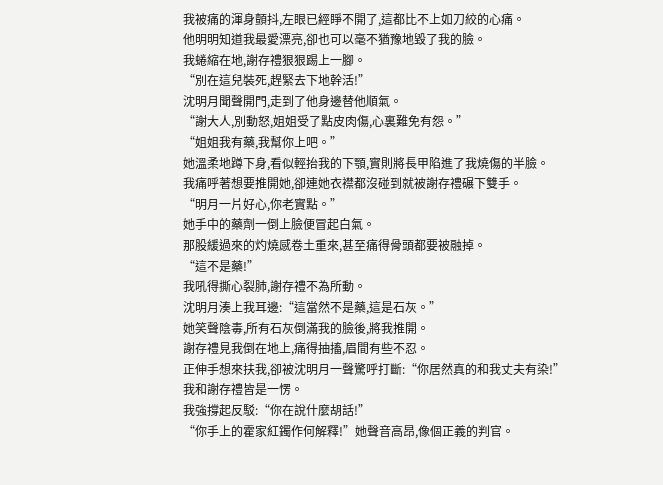我被痛的渾身顫抖,左眼已經睜不開了,這都比不上如刀絞的心痛。
他明明知道我最愛漂亮,卻也可以毫不猶豫地毀了我的臉。
我蜷縮在地,謝存禮狠狠踢上一腳。
“別在這兒裝死,趕緊去下地幹活!”
沈明月聞聲開門,走到了他身邊替他順氣。
“謝大人,別動怒,姐姐受了點皮肉傷,心裏難免有怨。”
“姐姐我有藥,我幫你上吧。”
她溫柔地蹲下身,看似輕抬我的下顎,實則將長甲陷進了我燒傷的半臉。
我痛呼著想要推開她,卻連她衣襟都沒碰到就被謝存禮碾下雙手。
“明月一片好心,你老實點。”
她手中的藥劑一倒上臉便冒起白氣。
那股緩過來的灼燒感卷土重來,甚至痛得骨頭都要被融掉。
“這不是藥!”
我吼得撕心裂肺,謝存禮不為所動。
沈明月湊上我耳邊:“這當然不是藥,這是石灰。”
她笑聲陰毒,所有石灰倒滿我的臉後,將我推開。
謝存禮見我倒在地上,痛得抽搐,眉間有些不忍。
正伸手想來扶我,卻被沈明月一聲驚呼打斷:“你居然真的和我丈夫有染!”
我和謝存禮皆是一愣。
我強撐起反駁:“你在說什麼胡話!”
“你手上的霍家紅鐲作何解釋!”她聲音高昂,像個正義的判官。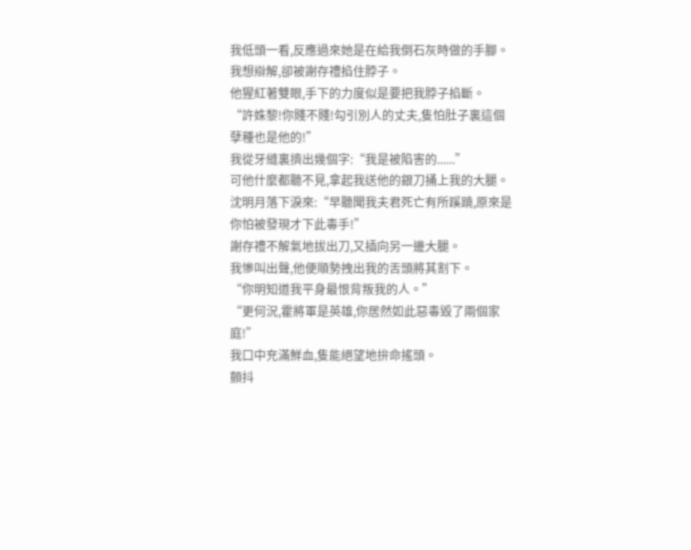我低頭一看,反應過來她是在給我倒石灰時做的手腳。
我想辯解,卻被謝存禮掐住脖子。
他猩紅著雙眼,手下的力度似是要把我脖子掐斷。
“許姝黎!你賤不賤!勾引別人的丈夫,隻怕肚子裏這個孽種也是他的!”
我從牙縫裏擠出幾個字:“我是被陷害的......”
可他什麼都聽不見,拿起我送他的銀刀捅上我的大腿。
沈明月落下淚來:“早聽聞我夫君死亡有所蹊蹺,原來是你怕被發現才下此毒手!”
謝存禮不解氣地拔出刀,又插向另一邊大腿。
我慘叫出聲,他便順勢拽出我的舌頭將其割下。
“你明知道我平身最恨背叛我的人。”
“更何況,霍將軍是英雄,你居然如此惡毒毀了兩個家庭!”
我口中充滿鮮血,隻能絕望地拚命搖頭。
顫抖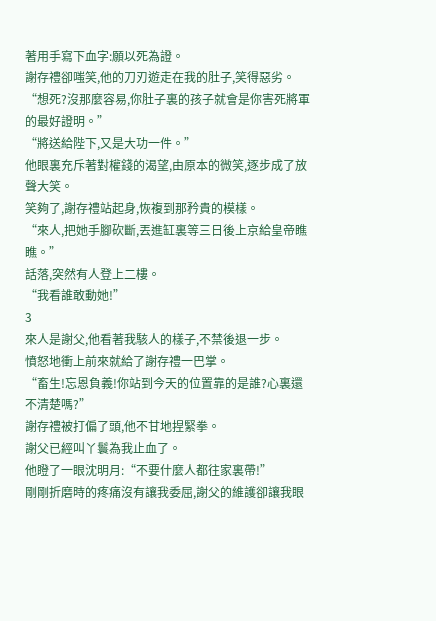著用手寫下血字:願以死為證。
謝存禮卻嗤笑,他的刀刃遊走在我的肚子,笑得惡劣。
“想死?沒那麼容易,你肚子裏的孩子就會是你害死將軍的最好證明。”
“將送給陛下,又是大功一件。”
他眼裏充斥著對權錢的渴望,由原本的微笑,逐步成了放聲大笑。
笑夠了,謝存禮站起身,恢複到那矜貴的模樣。
“來人,把她手腳砍斷,丟進缸裏等三日後上京給皇帝瞧瞧。”
話落,突然有人登上二樓。
“我看誰敢動她!”
3
來人是謝父,他看著我駭人的樣子,不禁後退一步。
憤怒地衝上前來就給了謝存禮一巴掌。
“畜生!忘恩負義!你站到今天的位置靠的是誰?心裏還不清楚嗎?”
謝存禮被打偏了頭,他不甘地捏緊拳。
謝父已經叫丫鬟為我止血了。
他瞪了一眼沈明月:“不要什麼人都往家裏帶!”
剛剛折磨時的疼痛沒有讓我委屈,謝父的維護卻讓我眼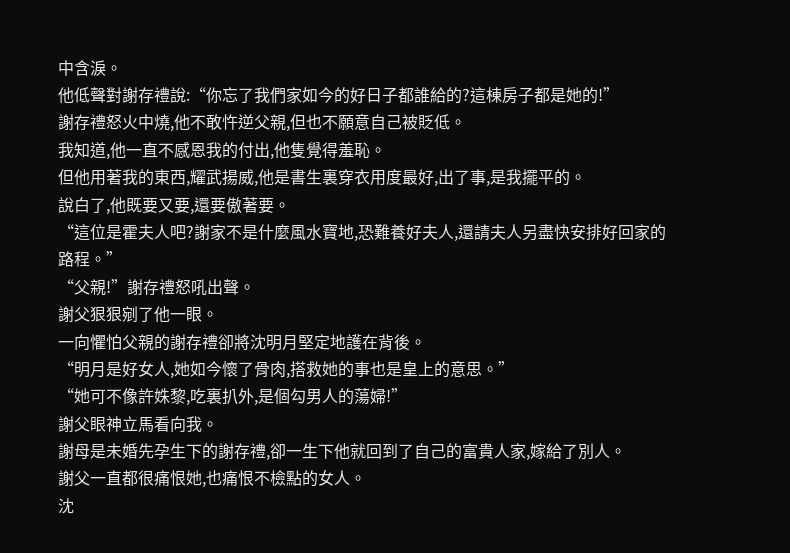中含淚。
他低聲對謝存禮說:“你忘了我們家如今的好日子都誰給的?這棟房子都是她的!”
謝存禮怒火中燒,他不敢忤逆父親,但也不願意自己被貶低。
我知道,他一直不感恩我的付出,他隻覺得羞恥。
但他用著我的東西,耀武揚威,他是書生裏穿衣用度最好,出了事,是我擺平的。
說白了,他既要又要,還要傲著要。
“這位是霍夫人吧?謝家不是什麼風水寶地,恐難養好夫人,還請夫人另盡快安排好回家的路程。”
“父親!”謝存禮怒吼出聲。
謝父狠狠剜了他一眼。
一向懼怕父親的謝存禮卻將沈明月堅定地護在背後。
“明月是好女人,她如今懷了骨肉,搭救她的事也是皇上的意思。”
“她可不像許姝黎,吃裏扒外,是個勾男人的蕩婦!”
謝父眼神立馬看向我。
謝母是未婚先孕生下的謝存禮,卻一生下他就回到了自己的富貴人家,嫁給了別人。
謝父一直都很痛恨她,也痛恨不檢點的女人。
沈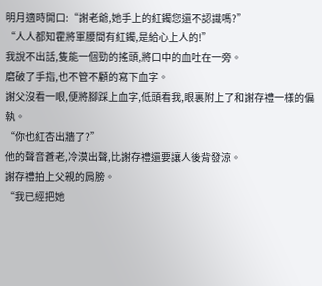明月適時開口:“謝老爺,她手上的紅鐲您還不認識嗎?”
“人人都知霍將軍腰間有紅鐲,是給心上人的!”
我說不出話,隻能一個勁的搖頭,將口中的血吐在一旁。
磨破了手指,也不管不顧的寫下血字。
謝父沒看一眼,便將腳踩上血字,低頭看我,眼裏附上了和謝存禮一樣的偏執。
“你也紅杏出牆了?”
他的聲音蒼老,冷漠出聲,比謝存禮還要讓人後背發涼。
謝存禮拍上父親的肩膀。
“我已經把她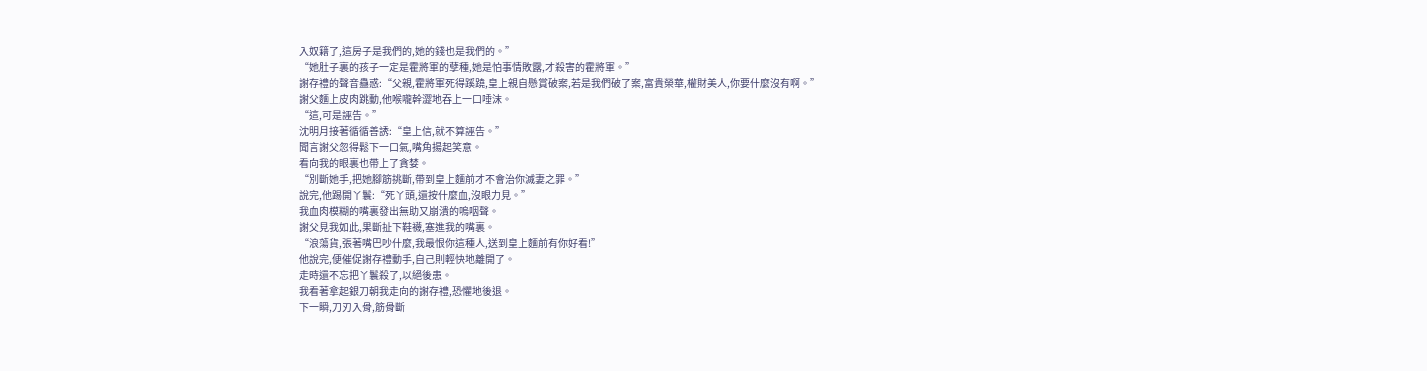入奴籍了,這房子是我們的,她的錢也是我們的。”
“她肚子裏的孩子一定是霍將軍的孽種,她是怕事情敗露,才殺害的霍將軍。”
謝存禮的聲音蠱惑:“父親,霍將軍死得蹊蹺,皇上親自懸賞破案,若是我們破了案,富貴榮華,權財美人,你要什麼沒有啊。”
謝父麵上皮肉跳動,他喉嚨幹澀地吞上一口唾沫。
“這,可是誣告。”
沈明月接著循循善誘:“皇上信,就不算誣告。”
聞言謝父忽得鬆下一口氣,嘴角揚起笑意。
看向我的眼裏也帶上了貪婪。
“別斷她手,把她腳筋挑斷,帶到皇上麵前才不會治你滅妻之罪。”
說完,他踢開丫鬟:“死丫頭,還按什麼血,沒眼力見。”
我血肉模糊的嘴裏發出無助又崩潰的嗚咽聲。
謝父見我如此,果斷扯下鞋襪,塞進我的嘴裏。
“浪蕩貨,張著嘴巴吵什麼,我最恨你這種人,送到皇上麵前有你好看!”
他說完,便催促謝存禮動手,自己則輕快地離開了。
走時還不忘把丫鬟殺了,以絕後患。
我看著拿起銀刀朝我走向的謝存禮,恐懼地後退。
下一瞬,刀刃入骨,筋骨斷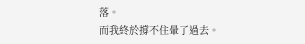落。
而我終於撐不住暈了過去。